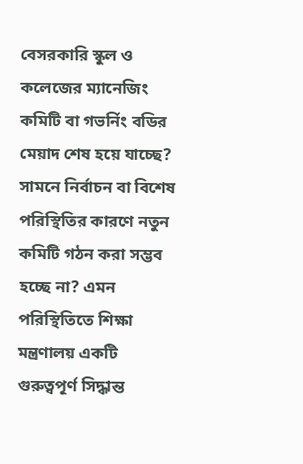বেসরকারি স্কুল ও কলেজের ম্যানেজিং কমিটি বা গভর্নিং বডির মেয়াদ শেষ হয়ে যাচ্ছে? সামনে নির্বাচন বা বিশেষ পরিস্থিতির কারণে নতুন কমিটি গঠন করা সম্ভব হচ্ছে না? এমন পরিস্থিতিতে শিক্ষা মন্ত্রণালয় একটি গুরুত্বপূর্ণ সিদ্ধান্ত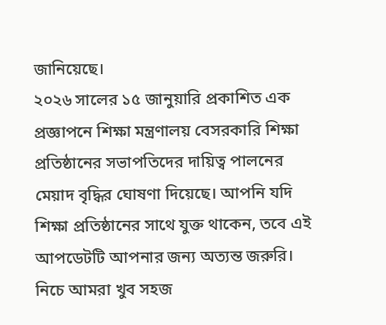জানিয়েছে।
২০২৬ সালের ১৫ জানুয়ারি প্রকাশিত এক প্রজ্ঞাপনে শিক্ষা মন্ত্রণালয় বেসরকারি শিক্ষা প্রতিষ্ঠানের সভাপতিদের দায়িত্ব পালনের মেয়াদ বৃদ্ধির ঘোষণা দিয়েছে। আপনি যদি শিক্ষা প্রতিষ্ঠানের সাথে যুক্ত থাকেন, তবে এই আপডেটটি আপনার জন্য অত্যন্ত জরুরি।
নিচে আমরা খুব সহজ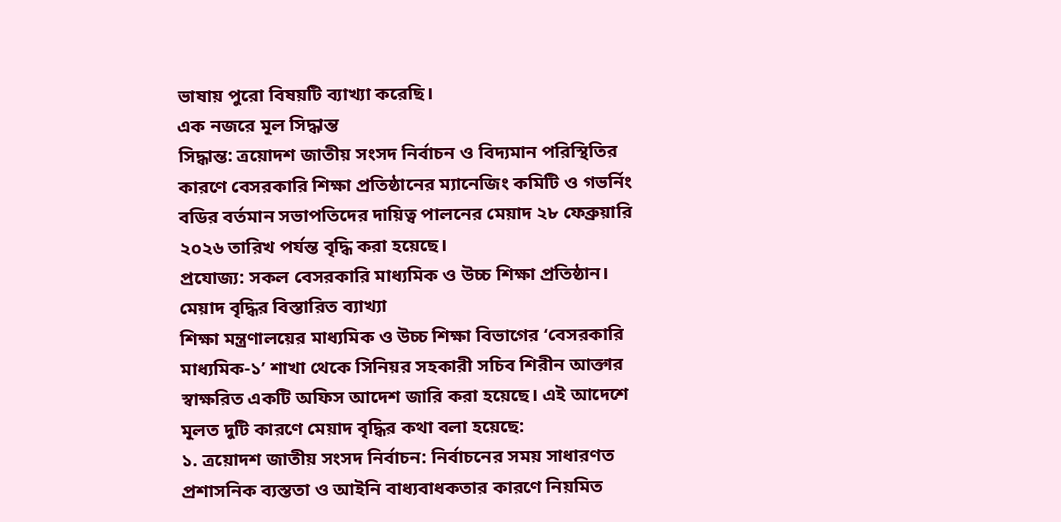ভাষায় পুরো বিষয়টি ব্যাখ্যা করেছি।
এক নজরে মূল সিদ্ধান্ত
সিদ্ধান্ত: ত্রয়োদশ জাতীয় সংসদ নির্বাচন ও বিদ্যমান পরিস্থিতির কারণে বেসরকারি শিক্ষা প্রতিষ্ঠানের ম্যানেজিং কমিটি ও গভর্নিং বডির বর্তমান সভাপতিদের দায়িত্ব পালনের মেয়াদ ২৮ ফেব্রুয়ারি ২০২৬ তারিখ পর্যন্ত বৃদ্ধি করা হয়েছে।
প্রযোজ্য: সকল বেসরকারি মাধ্যমিক ও উচ্চ শিক্ষা প্রতিষ্ঠান।
মেয়াদ বৃদ্ধির বিস্তারিত ব্যাখ্যা
শিক্ষা মন্ত্রণালয়ের মাধ্যমিক ও উচ্চ শিক্ষা বিভাগের ‘বেসরকারি মাধ্যমিক-১’ শাখা থেকে সিনিয়র সহকারী সচিব শিরীন আক্তার স্বাক্ষরিত একটি অফিস আদেশ জারি করা হয়েছে। এই আদেশে মূলত দুটি কারণে মেয়াদ বৃদ্ধির কথা বলা হয়েছে:
১. ত্রয়োদশ জাতীয় সংসদ নির্বাচন: নির্বাচনের সময় সাধারণত প্রশাসনিক ব্যস্ততা ও আইনি বাধ্যবাধকতার কারণে নিয়মিত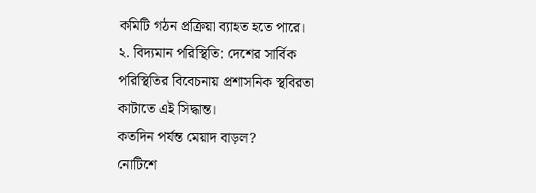কমিটি গঠন প্রক্রিয়া ব্যাহত হতে পারে।
২. বিদ্যমান পরিস্থিতি: দেশের সার্বিক পরিস্থিতির বিবেচনায় প্রশাসনিক স্থবিরতা কাটাতে এই সিদ্ধান্ত।
কতদিন পর্যন্ত মেয়াদ বাড়ল?
নোটিশে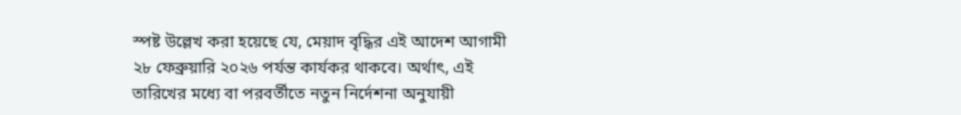স্পষ্ট উল্লেখ করা হয়েছে যে, মেয়াদ বৃদ্ধির এই আদেশ আগামী ২৮ ফেব্রুয়ারি ২০২৬ পর্যন্ত কার্যকর থাকবে। অর্থাৎ, এই তারিখের মধ্যে বা পরবর্তীতে নতুন নির্দেশনা অনুযায়ী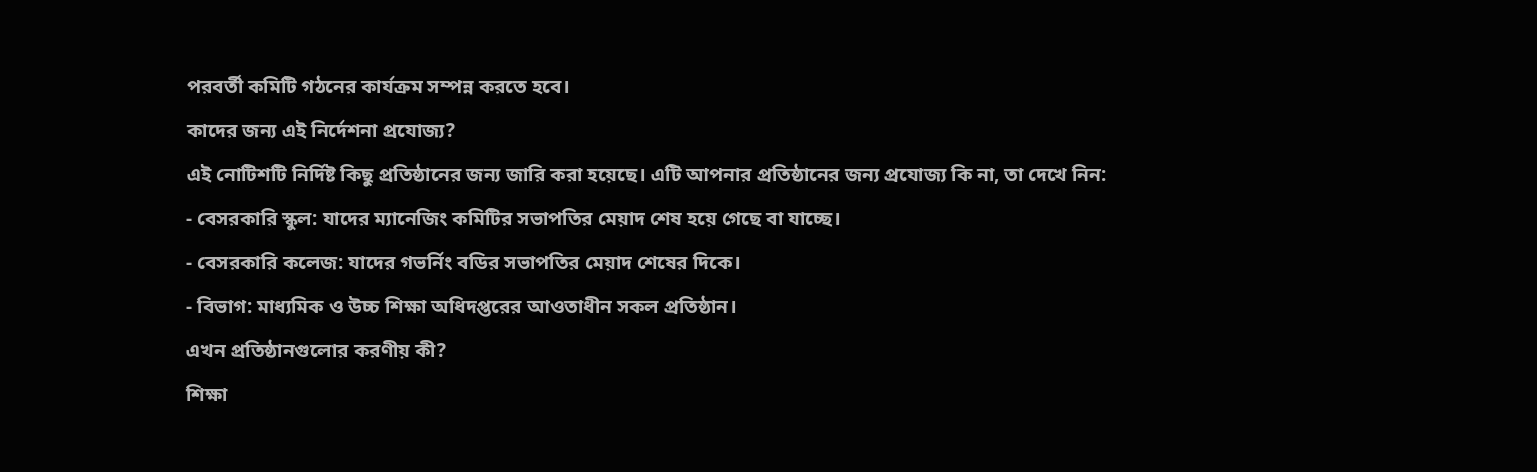পরবর্তী কমিটি গঠনের কার্যক্রম সম্পন্ন করতে হবে।
কাদের জন্য এই নির্দেশনা প্রযোজ্য?
এই নোটিশটি নির্দিষ্ট কিছু প্রতিষ্ঠানের জন্য জারি করা হয়েছে। এটি আপনার প্রতিষ্ঠানের জন্য প্রযোজ্য কি না, তা দেখে নিন:
- বেসরকারি স্কুল: যাদের ম্যানেজিং কমিটির সভাপতির মেয়াদ শেষ হয়ে গেছে বা যাচ্ছে।
- বেসরকারি কলেজ: যাদের গভর্নিং বডির সভাপতির মেয়াদ শেষের দিকে।
- বিভাগ: মাধ্যমিক ও উচ্চ শিক্ষা অধিদপ্তরের আওতাধীন সকল প্রতিষ্ঠান।
এখন প্রতিষ্ঠানগুলোর করণীয় কী?
শিক্ষা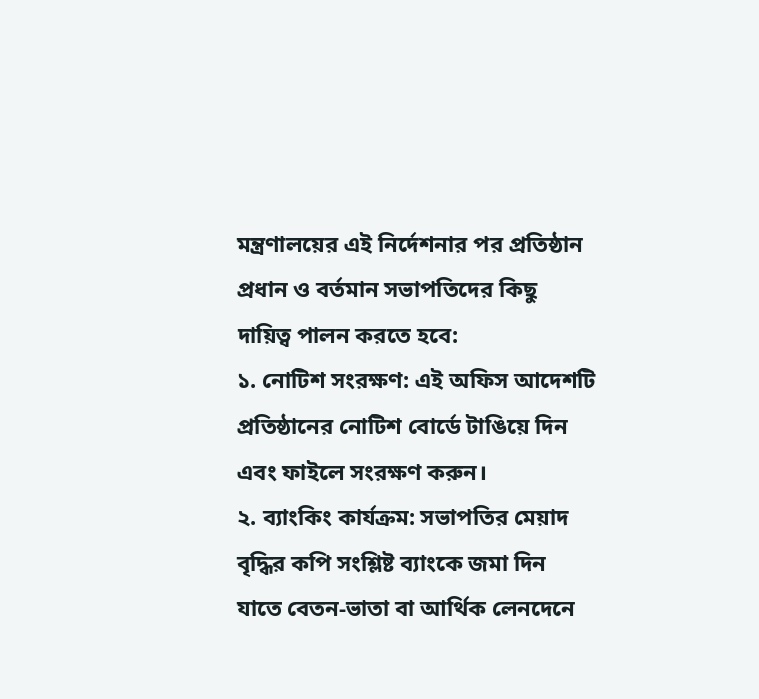মন্ত্রণালয়ের এই নির্দেশনার পর প্রতিষ্ঠান প্রধান ও বর্তমান সভাপতিদের কিছু দায়িত্ব পালন করতে হবে:
১. নোটিশ সংরক্ষণ: এই অফিস আদেশটি প্রতিষ্ঠানের নোটিশ বোর্ডে টাঙিয়ে দিন এবং ফাইলে সংরক্ষণ করুন।
২. ব্যাংকিং কার্যক্রম: সভাপতির মেয়াদ বৃদ্ধির কপি সংশ্লিষ্ট ব্যাংকে জমা দিন যাতে বেতন-ভাতা বা আর্থিক লেনদেনে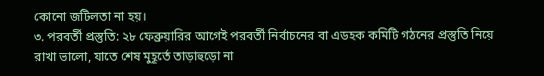কোনো জটিলতা না হয়।
৩. পরবর্তী প্রস্তুতি: ২৮ ফেব্রুয়ারির আগেই পরবর্তী নির্বাচনের বা এডহক কমিটি গঠনের প্রস্তুতি নিয়ে রাখা ভালো, যাতে শেষ মুহূর্তে তাড়াহুড়ো না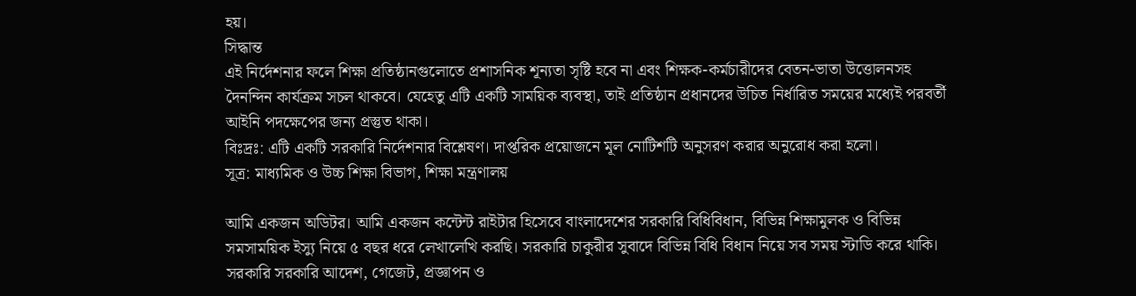হয়।
সিদ্ধান্ত
এই নির্দেশনার ফলে শিক্ষা প্রতিষ্ঠানগুলোতে প্রশাসনিক শূন্যতা সৃষ্টি হবে না এবং শিক্ষক-কর্মচারীদের বেতন-ভাতা উত্তোলনসহ দৈনন্দিন কার্যক্রম সচল থাকবে। যেহেতু এটি একটি সাময়িক ব্যবস্থা, তাই প্রতিষ্ঠান প্রধানদের উচিত নির্ধারিত সময়ের মধ্যেই পরবর্তী আইনি পদক্ষেপের জন্য প্রস্তুত থাকা।
বিঃদ্রঃ: এটি একটি সরকারি নির্দেশনার বিশ্লেষণ। দাপ্তরিক প্রয়োজনে মূল নোটিশটি অনুসরণ করার অনুরোধ করা হলো।
সূত্র: মাধ্যমিক ও উচ্চ শিক্ষা বিভাগ, শিক্ষা মন্ত্রণালয়

আমি একজন অডিটর। আমি একজন কন্টেন্ট রাইটার হিসেবে বাংলাদেশের সরকারি বিধিবিধান, বিভিন্ন শিক্ষামুলক ও বিভিন্ন সমসাময়িক ইস্যু নিয়ে ৫ বছর ধরে লেখালেখি করছি। সরকারি চাকুরীর সুবাদে বিভিন্ন বিধি বিধান নিয়ে সব সময় স্টাডি করে থাকি। সরকারি সরকারি আদেশ, গেজেট, প্রজ্ঞাপন ও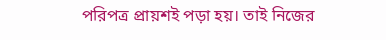পরিপত্র প্রায়শই পড়া হয়। তাই নিজের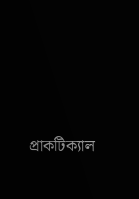প্রাকটিক্যাল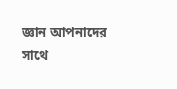জ্ঞান আপনাদের সাথে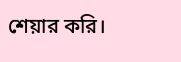শেয়ার করি।